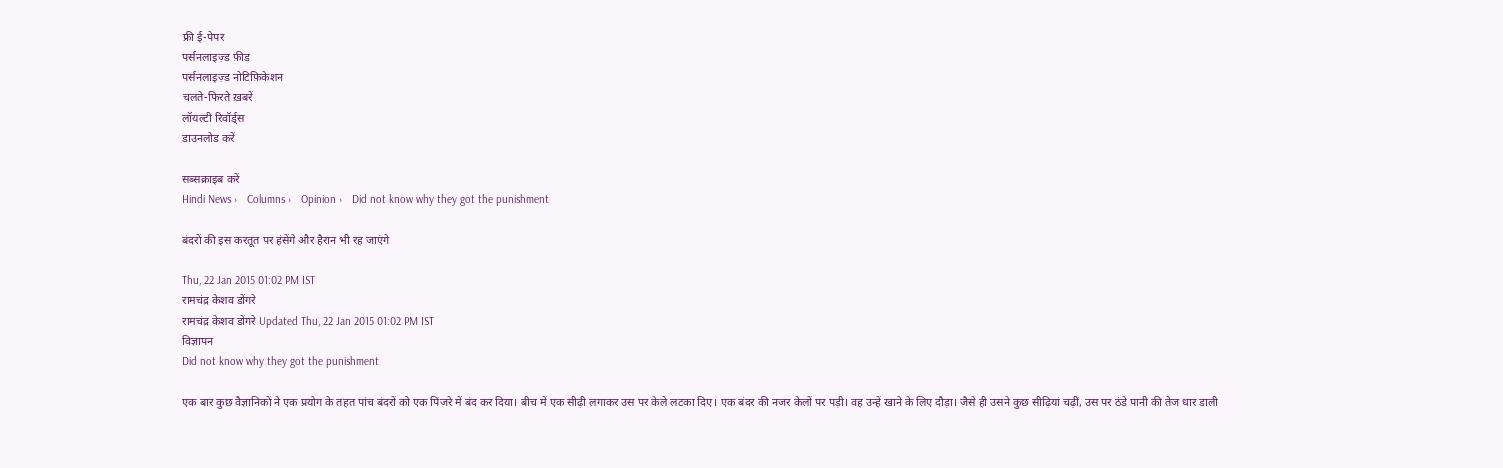फ्री ई-पेपर
पर्सनलाइज़्ड फ़ीड
पर्सनलाइज़्ड नोटिफ़िकेशन
चलते-फिरते ख़बरें
लॉयल्टी रिवॉर्ड्स
डाउनलोड करें

सब्सक्राइब करें
Hindi News ›   Columns ›   Opinion ›   Did not know why they got the punishment

बंदरों की इस करतूत पर हंसेंगे और हैरान भी रह जाएंगे

Thu, 22 Jan 2015 01:02 PM IST
रामचंद्र केशव डोंगरे
रामचंद्र केशव डोंगरे Updated Thu, 22 Jan 2015 01:02 PM IST
विज्ञापन
Did not know why they got the punishment

एक बार कुछ वैज्ञानिकों ने एक प्रयोग के तहत पांच बंदरों को एक पिंजरे में बंद कर दिया। बीच में एक सीढ़ी लगाकर उस पर केले लटका दिए। एक बंदर की नजर केलों पर पड़ी। वह उन्हें खाने के लिए दौड़ा। जैसे ही उसने कुछ सीढ़ियां चढ़ीं, उस पर ठंडे पानी की तेज धार डाली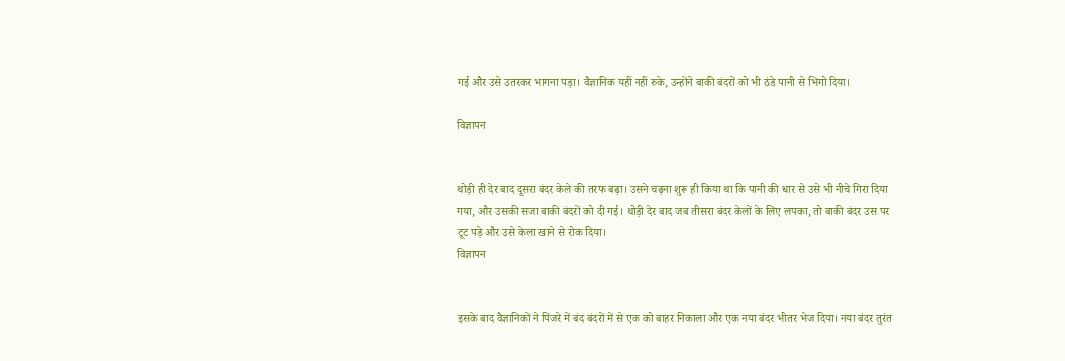गई और उसे उतरकर भागना पड़ा। वैज्ञानिक यहीं नहीं रुके, उन्होंने बाकी बंदरों को भी ठंडे पानी से भिगो दिया।

विज्ञापन


थोड़ी ही देर बाद दूसरा बंदर केले की तरफ बढ़ा। उसने चढ़ना शुरू ही किया था कि पानी की धार से उसे भी नीचे गिरा दिया गया, और उसकी सजा बाकी बंदरों को दी गई। थोड़ी देर बाद जब तीसरा बंदर केलों के लिए लपका, तो बाकी बंदर उस पर टूट पड़े और उसे केला खाने से रोक दिया।
विज्ञापन


इसके बाद वैज्ञानिकों ने पिंजरे में बंद बंदरों में से एक को बाहर निकाला और एक नया बंदर भीतर भेज दिया। नया बंदर तुरंत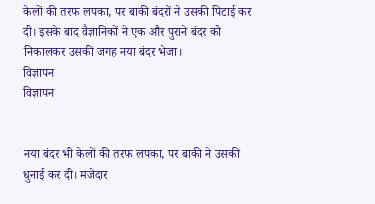केलों की तरफ लपका, पर बाकी बंदरों ने उसकी पिटाई कर दी। इसके बाद वैज्ञानिकों ने एक और पुराने बंदर को निकालकर उसकी जगह नया बंदर भेजा।
विज्ञापन
विज्ञापन


नया बंदर भी केलों की तरफ लपका, पर बाकी ने उसकी धुनाई कर दी। मजेदार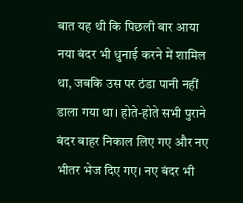बात यह थी कि पिछली बार आया नया बंदर भी धुनाई करने में शामिल था, जबकि उस पर ठंडा पानी नहीं डाला गया था। होते-होते सभी पुराने बंदर बाहर निकाल लिए गए और नए भीतर भेज दिए गए। नए बंदर भी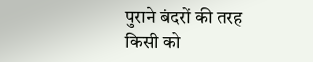पुराने बंदरों की तरह किसी को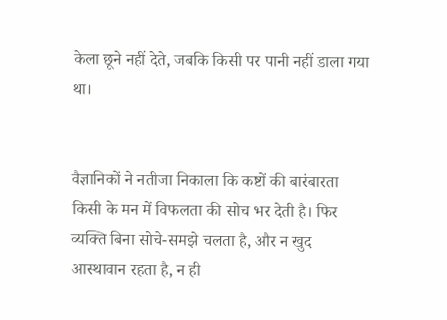केला छूने नहीं देते, जबकि किसी पर पानी नहीं डाला गया था।


वैज्ञानिकों ने नतीजा निकाला कि कष्टों की बारंबारता किसी के मन में विफलता की सोच भर देती है। फिर व्यक्ति बिना सोचे-समझे चलता है, और न खुद आस्थावान रहता है, न ही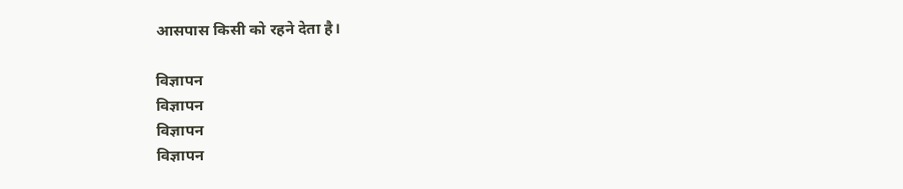आसपास किसी को रहने देता है।

विज्ञापन
विज्ञापन
विज्ञापन
विज्ञापन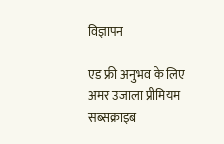विज्ञापन

एड फ्री अनुभव के लिए अमर उजाला प्रीमियम सब्सक्राइब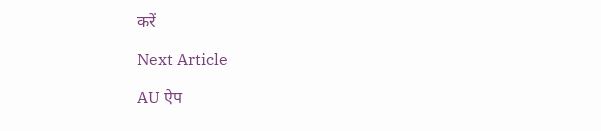करें

Next Article

AU ऐप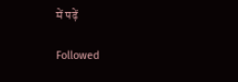में पढ़ें

Followed